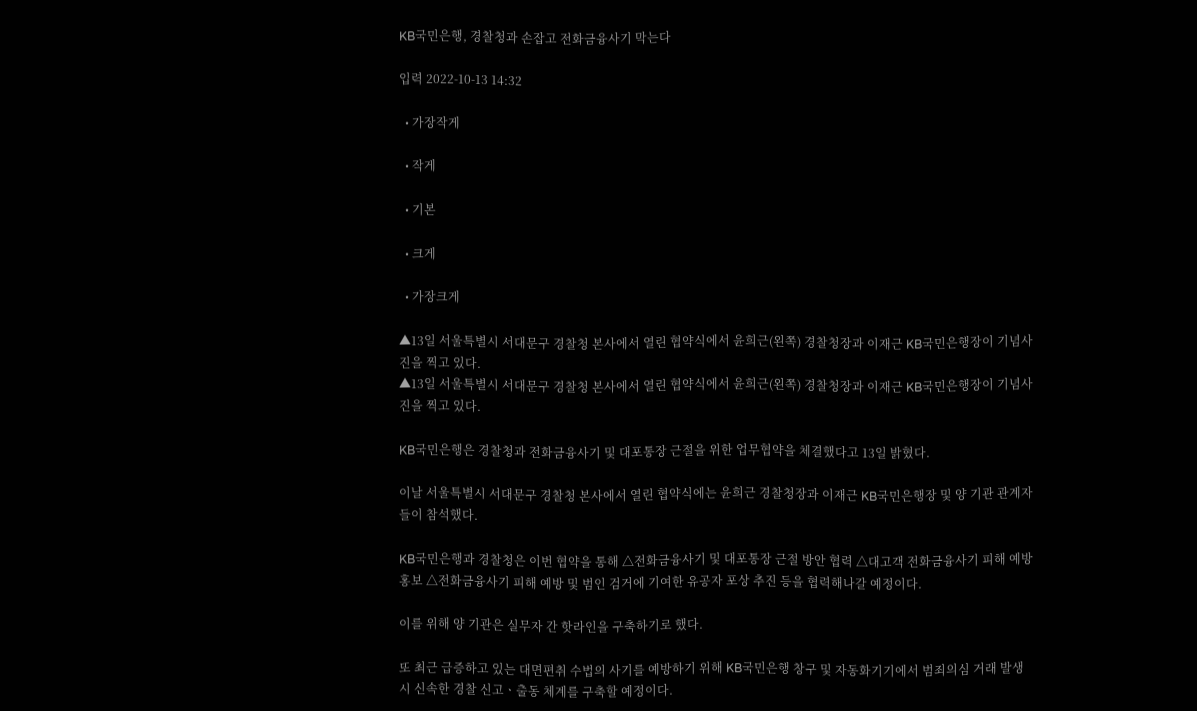KB국민은행, 경찰청과 손잡고 전화금융사기 막는다

입력 2022-10-13 14:32

  • 가장작게

  • 작게

  • 기본

  • 크게

  • 가장크게

▲13일 서울특별시 서대문구 경찰청 본사에서 열린 협약식에서 윤희근(왼쪽) 경찰청장과 이재근 KB국민은행장이 기념사진을 찍고 있다.
▲13일 서울특별시 서대문구 경찰청 본사에서 열린 협약식에서 윤희근(왼쪽) 경찰청장과 이재근 KB국민은행장이 기념사진을 찍고 있다.

KB국민은행은 경찰청과 전화금융사기 및 대포통장 근절을 위한 업무협약을 체결했다고 13일 밝혔다.

이날 서울특별시 서대문구 경찰청 본사에서 열린 협약식에는 윤희근 경찰청장과 이재근 KB국민은행장 및 양 기관 관계자들이 참석했다.

KB국민은행과 경찰청은 이번 협약을 통해 △전화금융사기 및 대포통장 근절 방안 협력 △대고객 전화금융사기 피해 예방 홍보 △전화금융사기 피해 예방 및 범인 검거에 기여한 유공자 포상 추진 등을 협력해나갈 예정이다.

이를 위해 양 기관은 실무자 간 핫라인을 구축하기로 했다.

또 최근 급증하고 있는 대면편취 수법의 사기를 예방하기 위해 KB국민은행 창구 및 자동화기기에서 범죄의심 거래 발생 시 신속한 경찰 신고ㆍ출동 체계를 구축할 예정이다.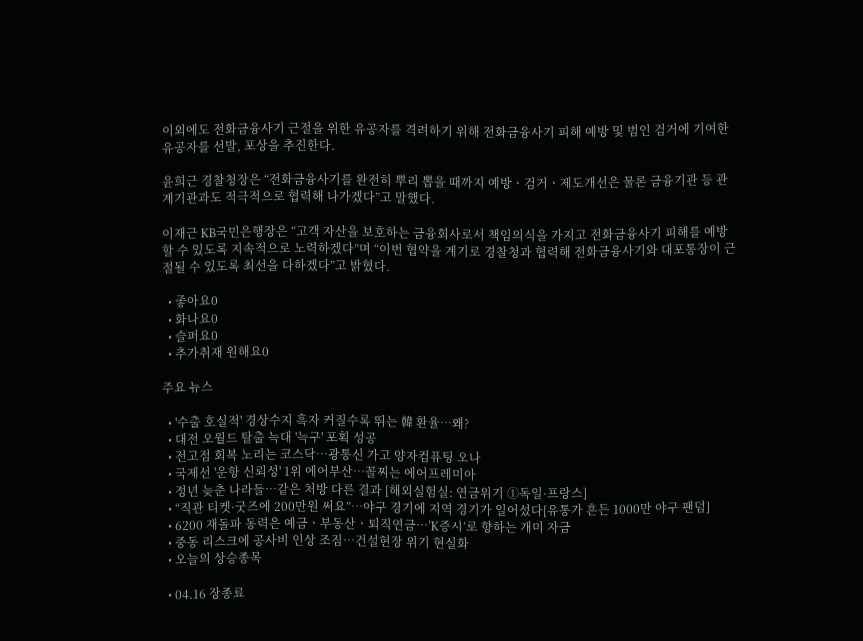이외에도 전화금융사기 근절을 위한 유공자를 격려하기 위해 전화금융사기 피해 예방 및 범인 검거에 기여한 유공자를 선발, 포상을 추진한다.

윤희근 경찰청장은 “전화금융사기를 완전히 뿌리 뽑을 때까지 예방ㆍ검거ㆍ제도개선은 물론 금융기관 등 관계기관과도 적극적으로 협력해 나가겠다”고 말했다.

이재근 KB국민은행장은 “고객 자산을 보호하는 금융회사로서 책임의식을 가지고 전화금융사기 피해를 예방할 수 있도록 지속적으로 노력하겠다”며 “이번 협약을 계기로 경찰청과 협력해 전화금융사기와 대포통장이 근절될 수 있도록 최선을 다하겠다”고 밝혔다.

  • 좋아요0
  • 화나요0
  • 슬퍼요0
  • 추가취재 원해요0

주요 뉴스

  • '수출 호실적' 경상수지 흑자 커질수록 뛰는 韓 환율⋯왜?
  • 대전 오월드 탈출 늑대 '늑구' 포획 성공
  • 전고점 회복 노리는 코스닥…광통신 가고 양자컴퓨팅 오나
  • 국제선 '운항 신뢰성' 1위 에어부산⋯꼴찌는 에어프레미아
  • 정년 늦춘 나라들…같은 처방 다른 결과 [해외실험실: 연금위기 ①독일·프랑스]
  • “직관 티켓·굿즈에 200만원 써요”…야구 경기에 지역 경기가 일어섰다[유통가 흔든 1000만 야구 팬덤]
  • 6200 재돌파 동력은 예금ㆍ부동산ㆍ퇴직연금⋯‘K증시’로 향하는 개미 자금
  • 중동 리스크에 공사비 인상 조짐…건설현장 위기 현실화
  • 오늘의 상승종목

  • 04.16 장종료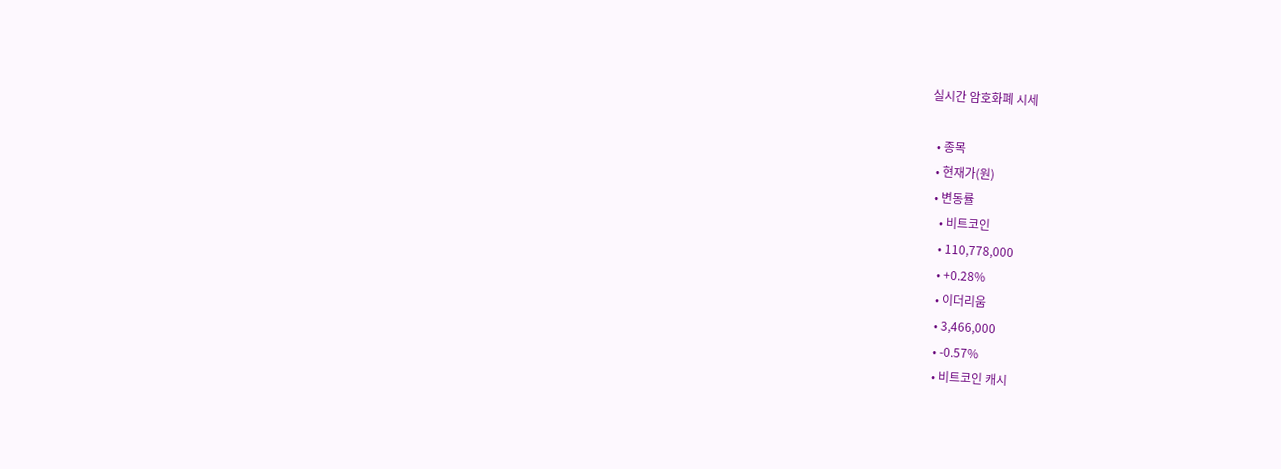실시간 암호화폐 시세

  • 종목
  • 현재가(원)
  • 변동률
    • 비트코인
    • 110,778,000
    • +0.28%
    • 이더리움
    • 3,466,000
    • -0.57%
    • 비트코인 캐시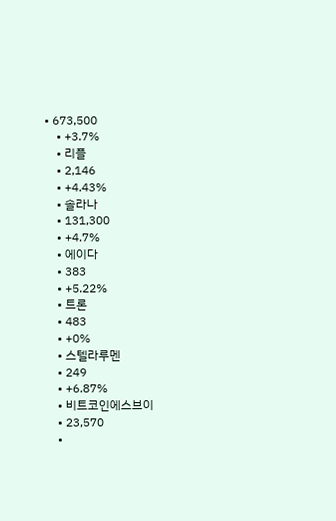• 673,500
    • +3.7%
    • 리플
    • 2,146
    • +4.43%
    • 솔라나
    • 131,300
    • +4.7%
    • 에이다
    • 383
    • +5.22%
    • 트론
    • 483
    • +0%
    • 스텔라루멘
    • 249
    • +6.87%
    • 비트코인에스브이
    • 23,570
    •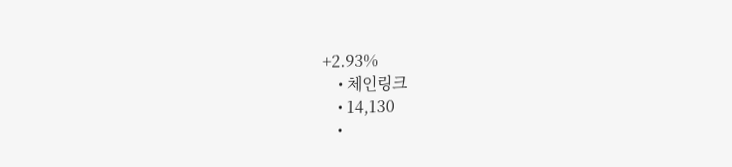+2.93%
    • 체인링크
    • 14,130
    •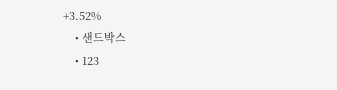+3.52%
    • 샌드박스
    • 123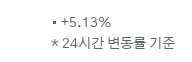• +5.13%
* 24시간 변동률 기준